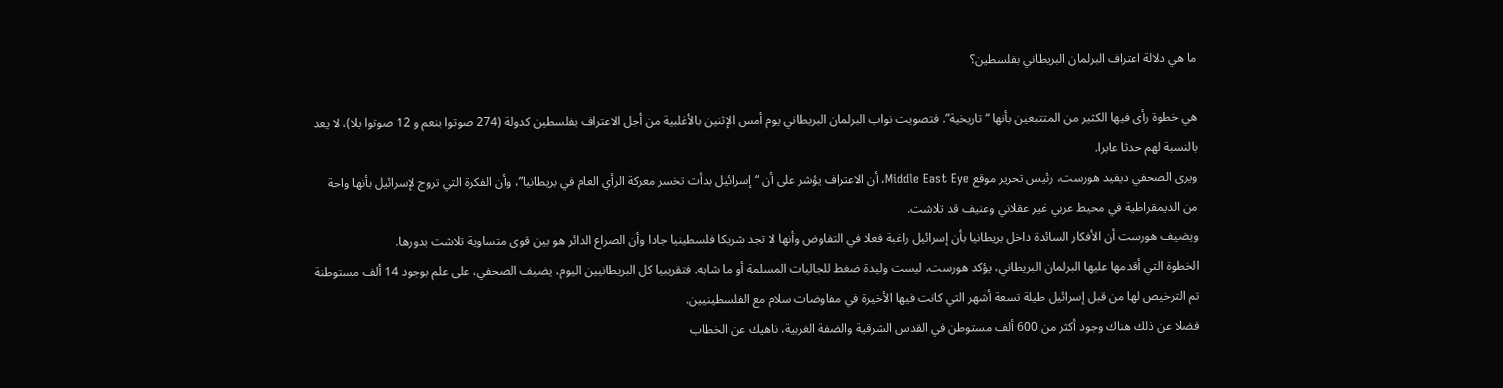ما هي دلالة اعتراف البرلمان البريطاني بفلسطين؟

هي خطوة رأى فيها الكثير من المتتبعين بأنها “تاريخية”. فتصويت نواب البرلمان البريطاني يوم أمس الإثنين بالأغلبية من أجل الاعتراف بفلسطين كدولة (274 صوتوا بنعم و 12 صوتوا بلا)، لا يعد بالنسبة لهم حدثا عابرا.
ويرى الصحفي ديفيد هورست، رئيس تحرير موقع Middle East Eye، أن الاعتراف يؤشر على أن “إسرائيل بدأت تخسر معركة الرأي العام في بريطانيا”، وأن الفكرة التي تروج لإسرائيل بأنها واحة من الديمقراطية في محيط عربي غير عقلاني وعنيف قد تلاشت.
ويضيف هورست أن الأفكار السائدة داخل بريطانيا بأن إسرائيل راغبة فعلا في التفاوض وأنها لا تجد شريكا فلسطينيا جادا وأن الصراع الدائر هو بين قوى متساوية تلاشت بدورها.
الخطوة التي أقدمها عليها البرلمان البريطاني، يؤكد هورست، ليست وليدة ضغط للجاليات المسلمة أو ما شابه. فتقريبيا كل البريطانيين اليوم، يضيف الصحفي، على علم بوجود 14 ألف مستوطنة تم الترخيص لها من قبل إسرائيل طيلة تسعة أشهر التي كانت فيها الأخيرة في مفاوضات سلام مع الفلسطينيين.
فضلا عن ذلك هناك وجود أكثر من 600 ألف مستوطن في القدس الشرقية والضفة الغربية، ناهيك عن الخطاب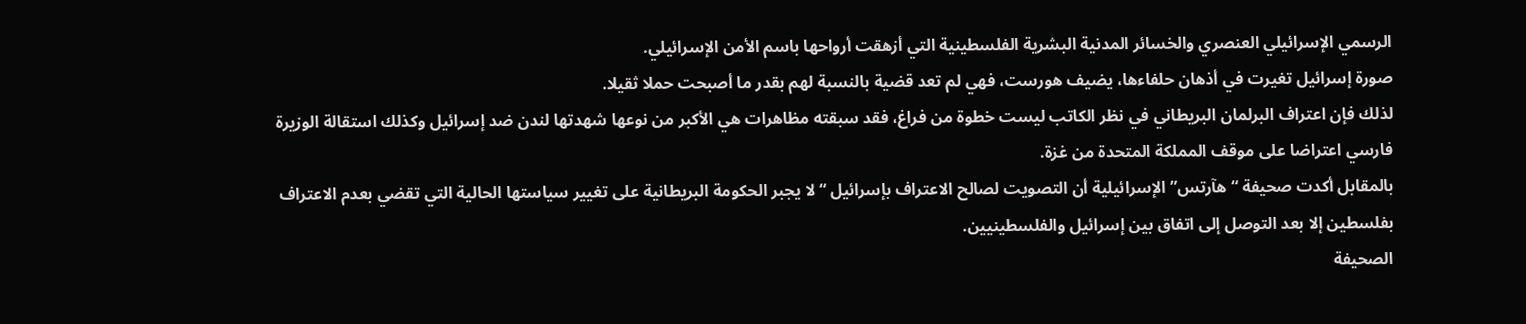الرسمي الإسرائيلي العنصري والخسائر المدنية البشرية الفلسطينية التي أزهقت أرواحها باسم الأمن الإسرائيلي.
صورة إسرائيل تغيرت في أذهان حلفاءها، يضيف هورست، فهي لم تعد قضية بالنسبة لهم بقدر ما أصبحت حملا ثقيلا.
لذلك فإن اعتراف البرلمان البريطاني في نظر الكاتب ليست خطوة من فراغ، فقد سبقته مظاهرات هي الأكبر من نوعها شهدتها لندن ضد إسرائيل وكذلك استقالة الوزيرة فارسي اعتراضا على موقف المملكة المتحدة من غزة.
بالمقابل أكدت صحيفة “هآرتس” الإسرائيلية أن التصويت لصالح الاعتراف بإسرائيل “لا يجبر الحكومة البريطانية على تغيير سياستها الحالية التي تقضي بعدم الاعتراف بفلسطين إلا بعد التوصل إلى اتفاق بين إسرائيل والفلسطينيين.
الصحيفة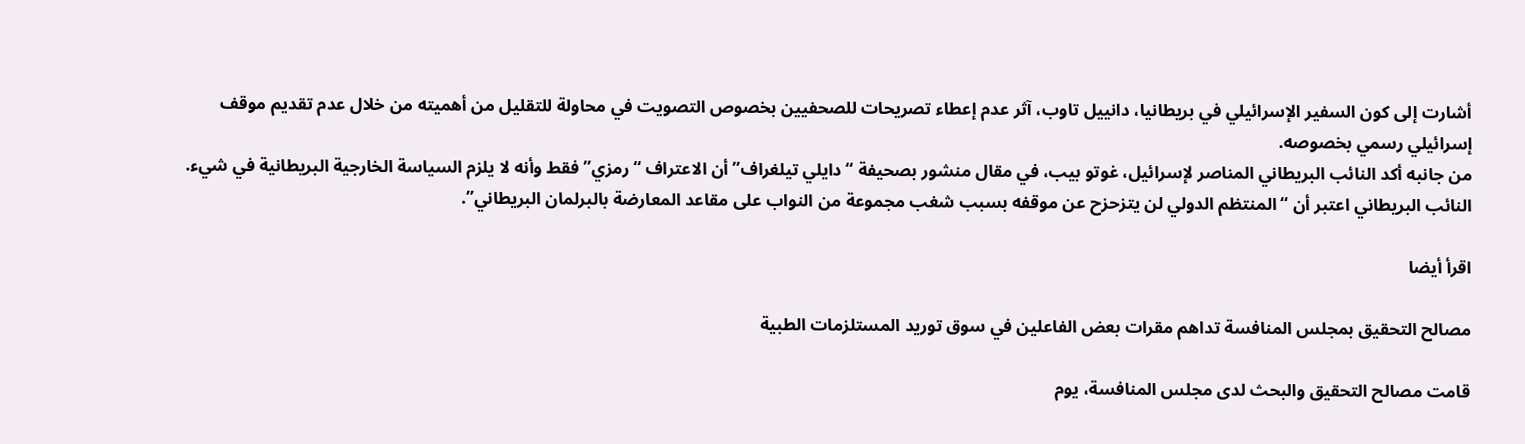أشارت إلى كون السفير الإسرائيلي في بريطانيا، دانييل تاوب، آثر عدم إعطاء تصريحات للصحفيين بخصوص التصويت في محاولة للتقليل من أهميته من خلال عدم تقديم موقف إسرائيلي رسمي بخصوصه.
من جانبه أكد النائب البريطاني المناصر لإسرائيل، غوتو بيب، في مقال منشور بصحيفة “دايلي تيلغراف” أن الاعتراف “رمزي” فقط وأنه لا يلزم السياسة الخارجية البريطانية في شيء.
النائب البريطاني اعتبر أن “المنتظم الدولي لن يتزحزح عن موقفه بسبب شغب مجموعة من النواب على مقاعد المعارضة بالبرلمان البريطاني”.

اقرأ أيضا

مصالح التحقيق بمجلس المنافسة تداهم مقرات بعض الفاعلين في سوق توريد المستلزمات الطبية

قامت مصالح التحقيق والبحث لدى مجلس المنافسة، يوم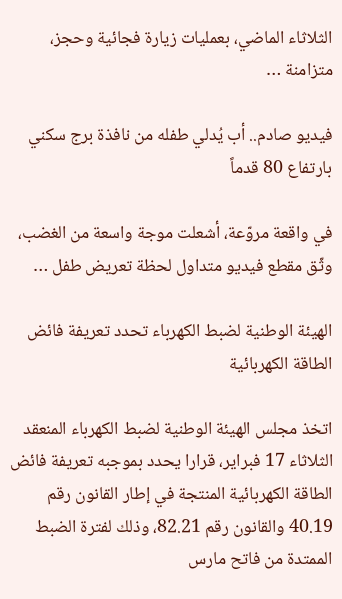الثلاثاء الماضي، بعمليات زيارة فجائية وحجز، متزامنة …

فيديو صادم.. أب يُدلي طفله من نافذة برج سكني بارتفاع 80 قدماً

في واقعة مروّعة، أشعلت موجة واسعة من الغضب، وثّق مقطع فيديو متداول لحظة تعريض طفل …

الهيئة الوطنية لضبط الكهرباء تحدد تعريفة فائض الطاقة الكهربائية

اتخذ مجلس الهيئة الوطنية لضبط الكهرباء المنعقد الثلاثاء 17 فبراير، قرارا يحدد بموجبه تعريفة فائض الطاقة الكهربائية المنتجة في إطار القانون رقم 40.19 والقانون رقم 82.21، وذلك لفترة الضبط الممتدة من فاتح مارس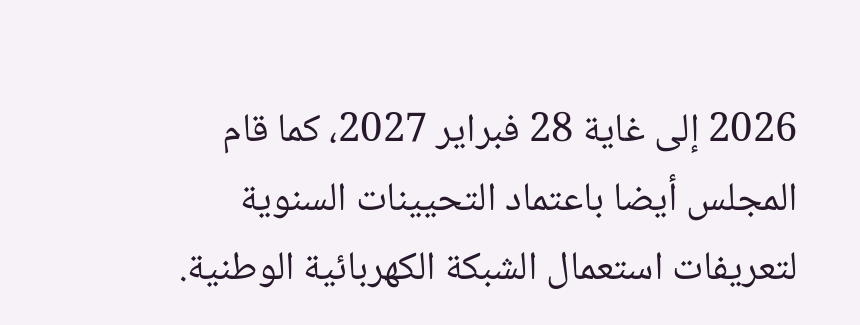2026 إلى غاية 28 فبراير 2027، كما قام المجلس أيضا باعتماد التحيينات السنوية لتعريفات استعمال الشبكة الكهربائية الوطنية.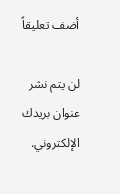أضف تعليقاً

لن يتم نشر عنوان بريدك الإلكتروني.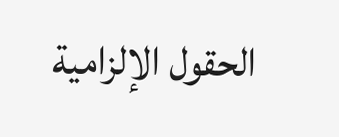الحقول الإلزامية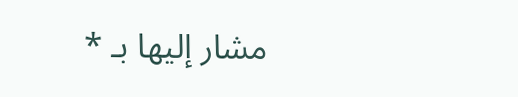مشار إليها بـ *